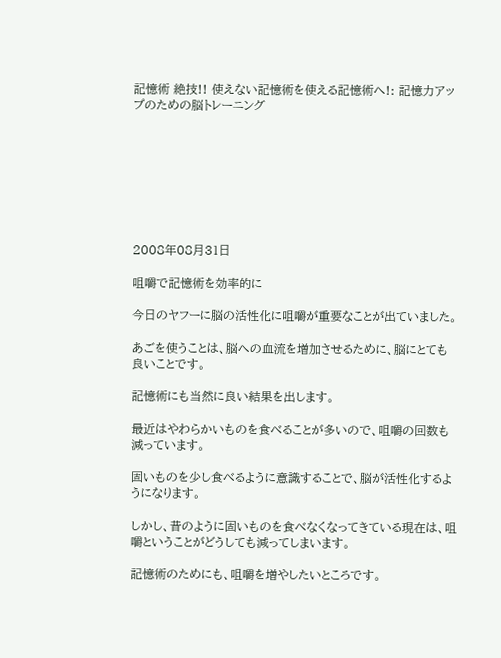記憶術 絶技!! 使えない記憶術を使える記憶術へ!: 記憶力アップのための脳トレーニング








2008年08月31日

咀嚼で記憶術を効率的に

今日のヤフーに脳の活性化に咀嚼が重要なことが出ていました。

あごを使うことは、脳への血流を増加させるために、脳にとても良いことです。

記憶術にも当然に良い結果を出します。

最近はやわらかいものを食べることが多いので、咀嚼の回数も減っています。

固いものを少し食べるように意識することで、脳が活性化するようになります。

しかし、昔のように固いものを食べなくなってきている現在は、咀嚼ということがどうしても減ってしまいます。

記憶術のためにも、咀嚼を増やしたいところです。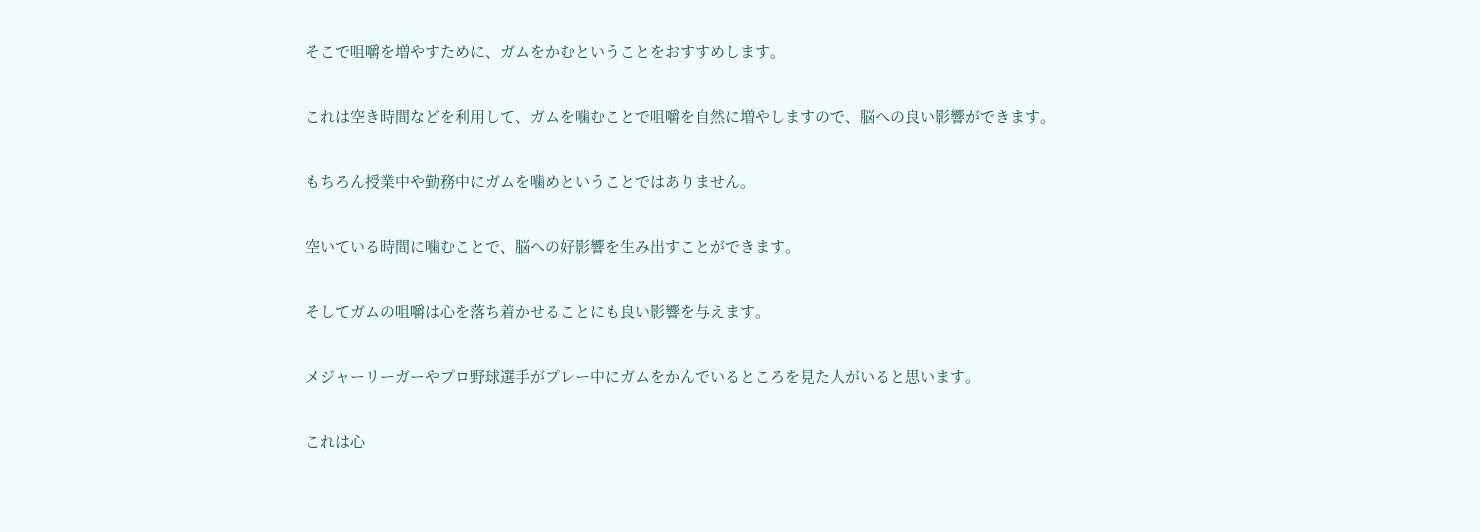そこで咀嚼を増やすために、ガムをかむということをおすすめします。

これは空き時間などを利用して、ガムを噛むことで咀嚼を自然に増やしますので、脳への良い影響ができます。

もちろん授業中や勤務中にガムを噛めということではありません。

空いている時間に噛むことで、脳への好影響を生み出すことができます。

そしてガムの咀嚼は心を落ち着かせることにも良い影響を与えます。

メジャーリーガーやプロ野球選手がプレー中にガムをかんでいるところを見た人がいると思います。

これは心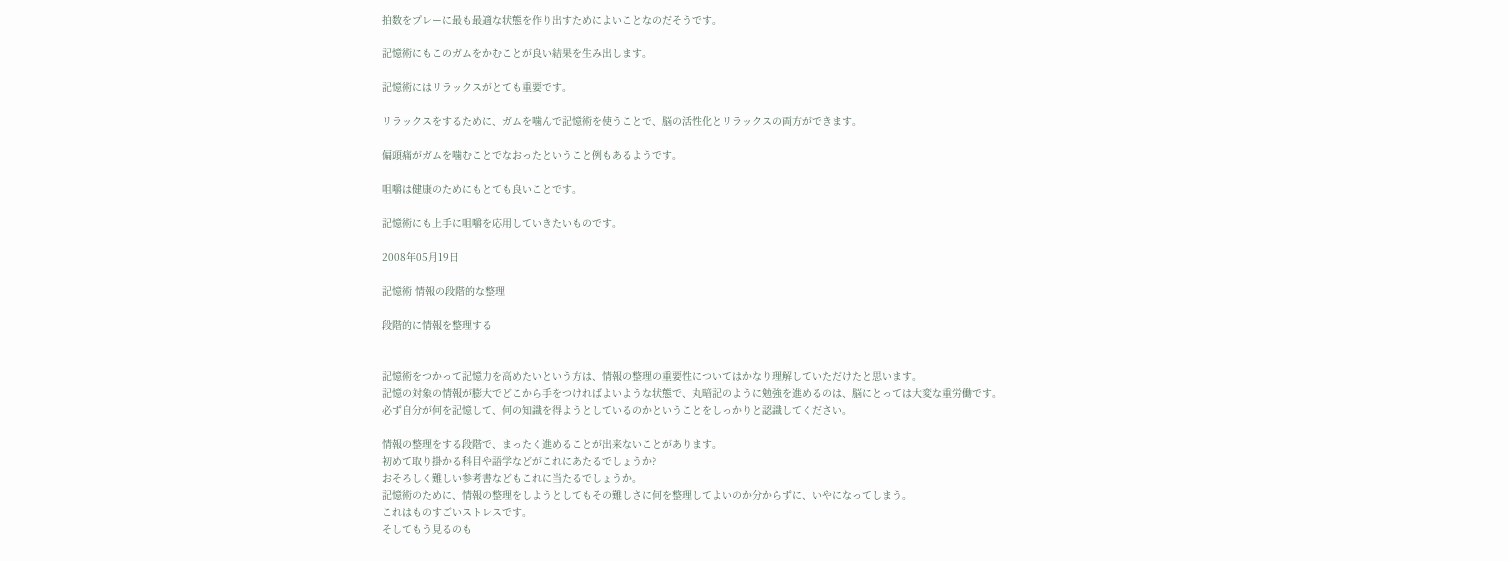拍数をプレーに最も最適な状態を作り出すためによいことなのだそうです。

記憶術にもこのガムをかむことが良い結果を生み出します。

記憶術にはリラックスがとても重要です。

リラックスをするために、ガムを噛んで記憶術を使うことで、脳の活性化とリラックスの両方ができます。

偏頭痛がガムを噛むことでなおったということ例もあるようです。

咀嚼は健康のためにもとても良いことです。

記憶術にも上手に咀嚼を応用していきたいものです。

2008年05月19日

記憶術 情報の段階的な整理

段階的に情報を整理する


記憶術をつかって記憶力を高めたいという方は、情報の整理の重要性についてはかなり理解していただけたと思います。
記憶の対象の情報が膨大でどこから手をつければよいような状態で、丸暗記のように勉強を進めるのは、脳にとっては大変な重労働です。
必ず自分が何を記憶して、何の知識を得ようとしているのかということをしっかりと認識してください。

情報の整理をする段階で、まったく進めることが出来ないことがあります。
初めて取り掛かる科目や語学などがこれにあたるでしょうか?
おそろしく難しい参考書などもこれに当たるでしょうか。
記憶術のために、情報の整理をしようとしてもその難しさに何を整理してよいのか分からずに、いやになってしまう。
これはものすごいストレスです。
そしてもう見るのも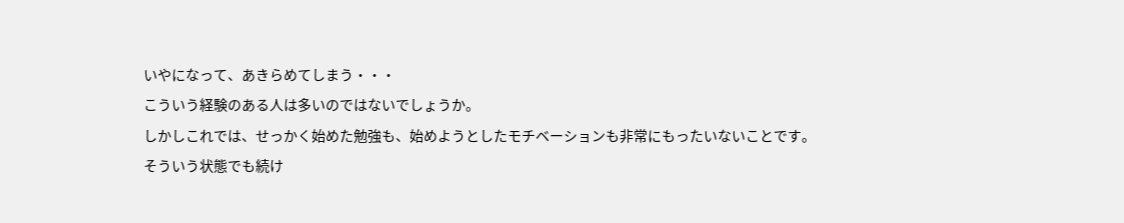いやになって、あきらめてしまう・・・
こういう経験のある人は多いのではないでしょうか。
しかしこれでは、せっかく始めた勉強も、始めようとしたモチベーションも非常にもったいないことです。
そういう状態でも続け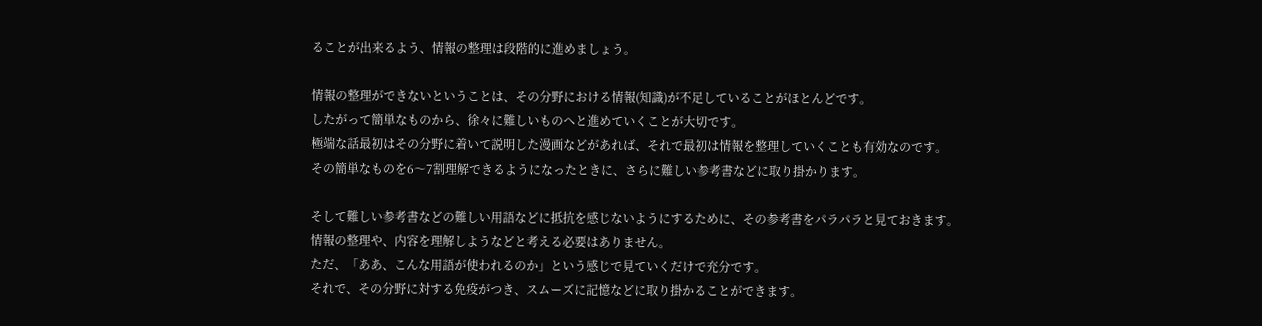ることが出来るよう、情報の整理は段階的に進めましょう。

情報の整理ができないということは、その分野における情報(知識)が不足していることがほとんどです。
したがって簡単なものから、徐々に難しいものへと進めていくことが大切です。
極端な話最初はその分野に着いて説明した漫画などがあれば、それで最初は情報を整理していくことも有効なのです。
その簡単なものを6〜7割理解できるようになったときに、さらに難しい参考書などに取り掛かります。

そして難しい参考書などの難しい用語などに抵抗を感じないようにするために、その参考書をパラパラと見ておきます。
情報の整理や、内容を理解しようなどと考える必要はありません。
ただ、「ああ、こんな用語が使われるのか」という感じで見ていくだけで充分です。
それで、その分野に対する免疫がつき、スムーズに記憶などに取り掛かることができます。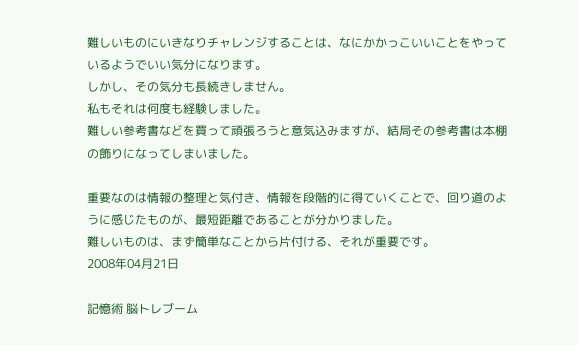難しいものにいきなりチャレンジすることは、なにかかっこいいことをやっているようでいい気分になります。
しかし、その気分も長続きしません。
私もそれは何度も経験しました。
難しい参考書などを買って頑張ろうと意気込みますが、結局その参考書は本棚の飾りになってしまいました。

重要なのは情報の整理と気付き、情報を段階的に得ていくことで、回り道のように感じたものが、最短距離であることが分かりました。
難しいものは、まず簡単なことから片付ける、それが重要です。
2008年04月21日

記憶術 脳トレブーム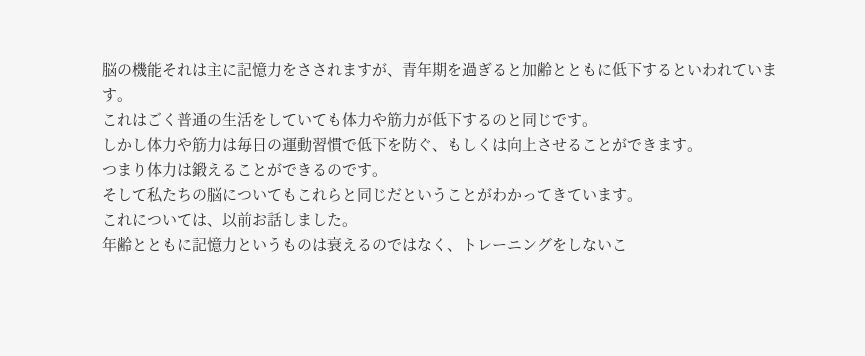脳の機能それは主に記憶力をさされますが、青年期を過ぎると加齢とともに低下するといわれています。
これはごく普通の生活をしていても体力や筋力が低下するのと同じです。
しかし体力や筋力は毎日の運動習慣で低下を防ぐ、もしくは向上させることができます。
つまり体力は鍛えることができるのです。
そして私たちの脳についてもこれらと同じだということがわかってきています。
これについては、以前お話しました。
年齢とともに記憶力というものは衰えるのではなく、トレーニングをしないこ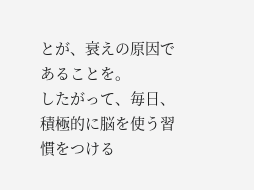とが、衰えの原因であることを。
したがって、毎日、積極的に脳を使う習慣をつける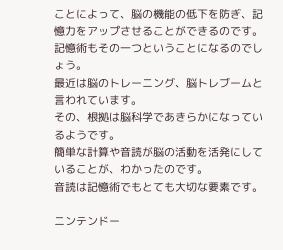ことによって、脳の機能の低下を防ぎ、記憶力をアップさせることができるのです。
記憶術もその一つということになるのでしょう。
最近は脳のトレーニング、脳トレブームと言われています。
その、根拠は脳科学であきらかになっているようです。
簡単な計算や音読が脳の活動を活発にしていることが、わかったのです。
音読は記憶術でもとても大切な要素です。

ニンテンドー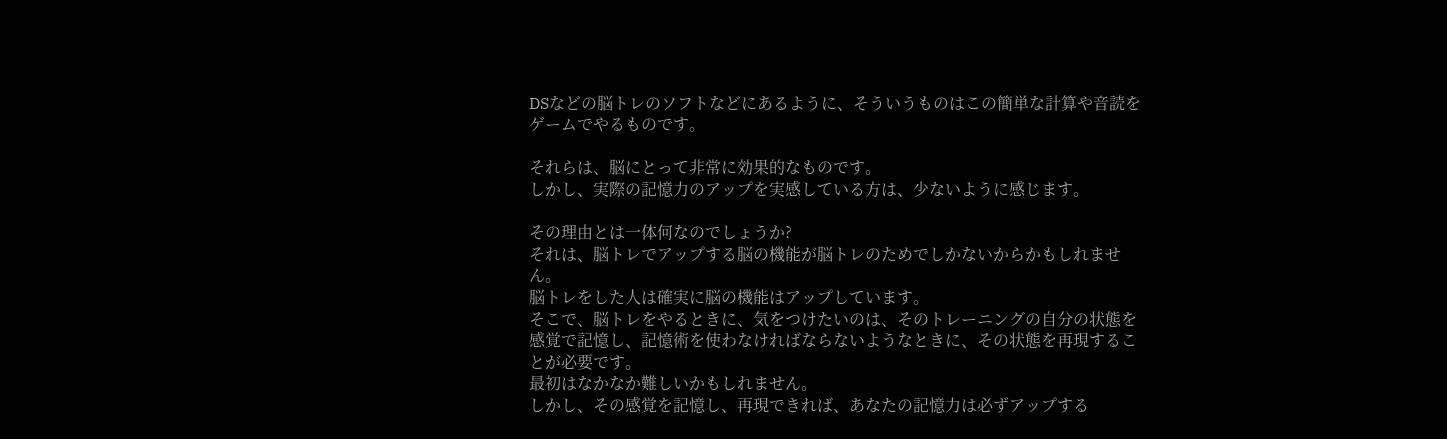DSなどの脳トレのソフトなどにあるように、そういうものはこの簡単な計算や音読をゲームでやるものです。

それらは、脳にとって非常に効果的なものです。
しかし、実際の記憶力のアップを実感している方は、少ないように感じます。

その理由とは一体何なのでしょうか?
それは、脳トレでアップする脳の機能が脳トレのためでしかないからかもしれません。
脳トレをした人は確実に脳の機能はアップしています。
そこで、脳トレをやるときに、気をつけたいのは、そのトレーニングの自分の状態を感覚で記憶し、記憶術を使わなければならないようなときに、その状態を再現することが必要です。
最初はなかなか難しいかもしれません。
しかし、その感覚を記憶し、再現できれば、あなたの記憶力は必ずアップする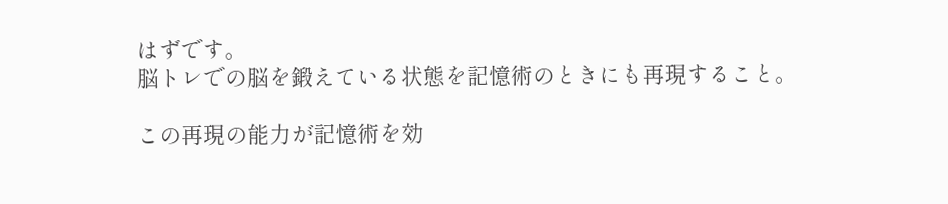はずです。
脳トレでの脳を鍛えている状態を記憶術のときにも再現すること。

この再現の能力が記憶術を効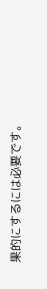果的にするには必要です。